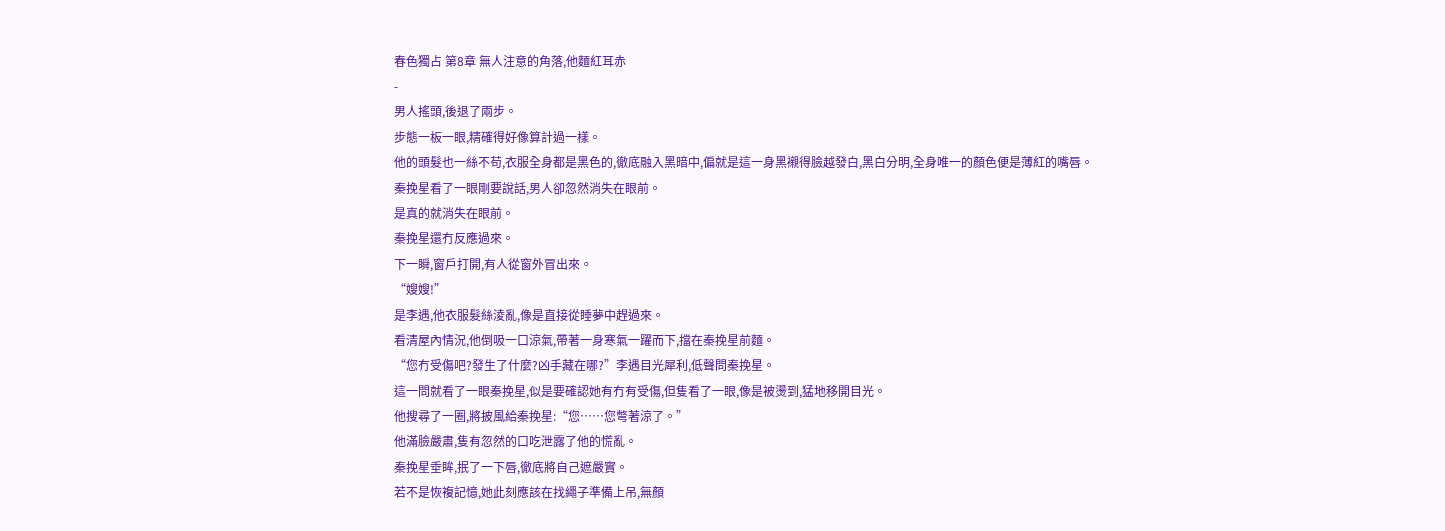春色獨占 第8章 無人注意的角落,他麵紅耳赤
-
男人搖頭,後退了兩步。
步態一板一眼,精確得好像算計過一樣。
他的頭髮也一絲不苟,衣服全身都是黑色的,徹底融入黑暗中,偏就是這一身黑襯得臉越發白,黑白分明,全身唯一的顏色便是薄紅的嘴唇。
秦挽星看了一眼剛要說話,男人卻忽然消失在眼前。
是真的就消失在眼前。
秦挽星還冇反應過來。
下一瞬,窗戶打開,有人從窗外冒出來。
“嫂嫂!”
是李遇,他衣服髮絲淩亂,像是直接從睡夢中趕過來。
看清屋內情況,他倒吸一口涼氣,帶著一身寒氣一躍而下,擋在秦挽星前麵。
“您冇受傷吧?發生了什麼?凶手藏在哪?”李遇目光犀利,低聲問秦挽星。
這一問就看了一眼秦挽星,似是要確認她有冇有受傷,但隻看了一眼,像是被燙到,猛地移開目光。
他搜尋了一圈,將披風給秦挽星:“您……您彆著涼了。”
他滿臉嚴肅,隻有忽然的口吃泄露了他的慌亂。
秦挽星垂眸,抿了一下唇,徹底將自己遮嚴實。
若不是恢複記憶,她此刻應該在找繩子準備上吊,無顏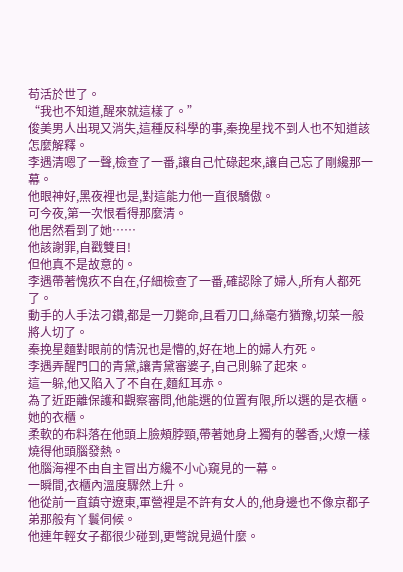苟活於世了。
“我也不知道,醒來就這樣了。”
俊美男人出現又消失,這種反科學的事,秦挽星找不到人也不知道該怎麼解釋。
李遇清嗯了一聲,檢查了一番,讓自己忙碌起來,讓自己忘了剛纔那一幕。
他眼神好,黑夜裡也是,對這能力他一直很驕傲。
可今夜,第一次恨看得那麼清。
他居然看到了她……
他該謝罪,自戳雙目!
但他真不是故意的。
李遇帶著愧疚不自在,仔細檢查了一番,確認除了婦人,所有人都死了。
動手的人手法刁鑽,都是一刀斃命,且看刀口,絲毫冇猶豫,切菜一般將人切了。
秦挽星麵對眼前的情況也是懵的,好在地上的婦人冇死。
李遇弄醒門口的青黛,讓青黛審婆子,自己則躲了起來。
這一躲,他又陷入了不自在,麵紅耳赤。
為了近距離保護和觀察審問,他能選的位置有限,所以選的是衣櫃。
她的衣櫃。
柔軟的布料落在他頭上臉頰脖頸,帶著她身上獨有的馨香,火燎一樣燒得他頭腦發熱。
他腦海裡不由自主冒出方纔不小心窺見的一幕。
一瞬間,衣櫃內溫度驟然上升。
他從前一直鎮守遼東,軍營裡是不許有女人的,他身邊也不像京都子弟那般有丫鬟伺候。
他連年輕女子都很少碰到,更彆說見過什麼。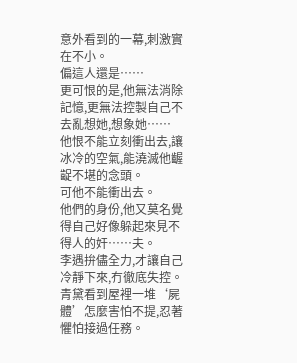意外看到的一幕,刺激實在不小。
偏這人還是……
更可恨的是,他無法消除記憶,更無法控製自己不去亂想她,想象她……
他恨不能立刻衝出去,讓冰冷的空氣,能澆滅他齷齪不堪的念頭。
可他不能衝出去。
他們的身份,他又莫名覺得自己好像躲起來見不得人的奸……夫。
李遇拚儘全力,才讓自己冷靜下來,冇徹底失控。
青黛看到屋裡一堆‘屍體’怎麼害怕不提,忍著懼怕接過任務。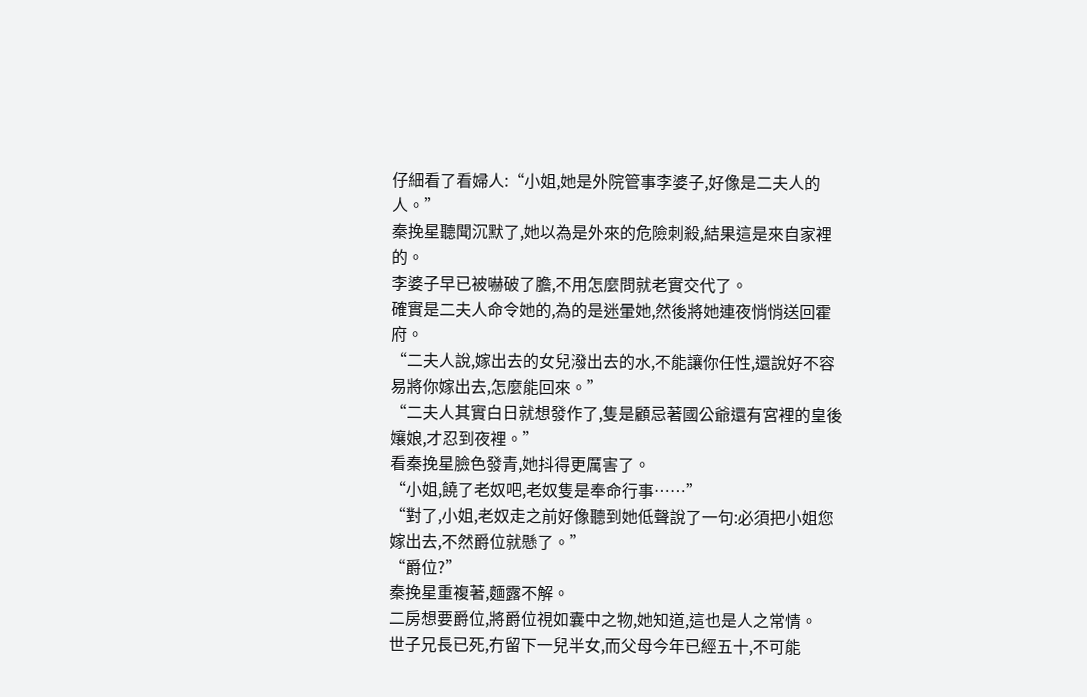仔細看了看婦人:“小姐,她是外院管事李婆子,好像是二夫人的人。”
秦挽星聽聞沉默了,她以為是外來的危險刺殺,結果這是來自家裡的。
李婆子早已被嚇破了膽,不用怎麼問就老實交代了。
確實是二夫人命令她的,為的是迷暈她,然後將她連夜悄悄送回霍府。
“二夫人說,嫁出去的女兒潑出去的水,不能讓你任性,還說好不容易將你嫁出去,怎麼能回來。”
“二夫人其實白日就想發作了,隻是顧忌著國公爺還有宮裡的皇後孃娘,才忍到夜裡。”
看秦挽星臉色發青,她抖得更厲害了。
“小姐,饒了老奴吧,老奴隻是奉命行事……”
“對了,小姐,老奴走之前好像聽到她低聲說了一句:必須把小姐您嫁出去,不然爵位就懸了。”
“爵位?”
秦挽星重複著,麵露不解。
二房想要爵位,將爵位視如囊中之物,她知道,這也是人之常情。
世子兄長已死,冇留下一兒半女,而父母今年已經五十,不可能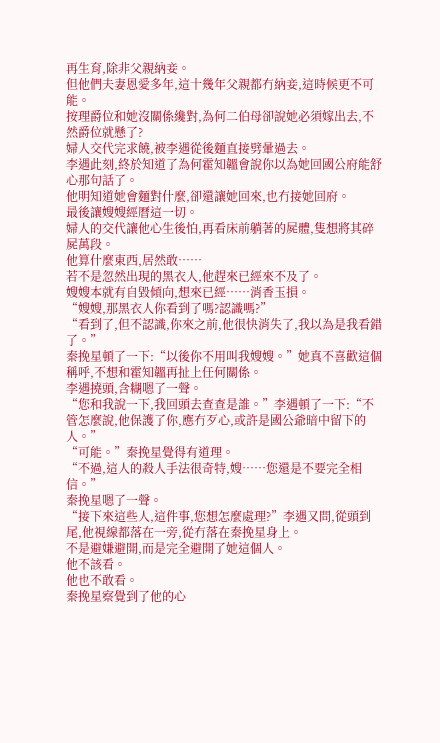再生育,除非父親納妾。
但他們夫妻恩愛多年,這十幾年父親都冇納妾,這時候更不可能。
按理爵位和她沒關係纔對,為何二伯母卻說她必須嫁出去,不然爵位就懸了?
婦人交代完求饒,被李遇從後麵直接劈暈過去。
李遇此刻,終於知道了為何霍知韞會說你以為她回國公府能舒心那句話了。
他明知道她會麵對什麼,卻還讓她回來,也冇接她回府。
最後讓嫂嫂經曆這一切。
婦人的交代讓他心生後怕,再看床前躺著的屍體,隻想將其碎屍萬段。
他算什麼東西,居然敢……
若不是忽然出現的黑衣人,他趕來已經來不及了。
嫂嫂本就有自毀傾向,想來已經……消香玉損。
“嫂嫂,那黑衣人你看到了嗎?認識嗎?”
“看到了,但不認識,你來之前,他很快消失了,我以為是我看錯了。”
秦挽星頓了一下:“以後你不用叫我嫂嫂。”她真不喜歡這個稱呼,不想和霍知韞再扯上任何關係。
李遇撓頭,含糊嗯了一聲。
“您和我說一下,我回頭去查查是誰。”李遇頓了一下:“不管怎麼說,他保護了你,應冇歹心,或許是國公爺暗中留下的人。”
“可能。”秦挽星覺得有道理。
“不過,這人的殺人手法很奇特,嫂……您還是不要完全相信。”
秦挽星嗯了一聲。
“接下來這些人,這件事,您想怎麼處理?”李遇又問,從頭到尾,他視線都落在一旁,從冇落在秦挽星身上。
不是避嫌避開,而是完全避開了她這個人。
他不該看。
他也不敢看。
秦挽星察覺到了他的心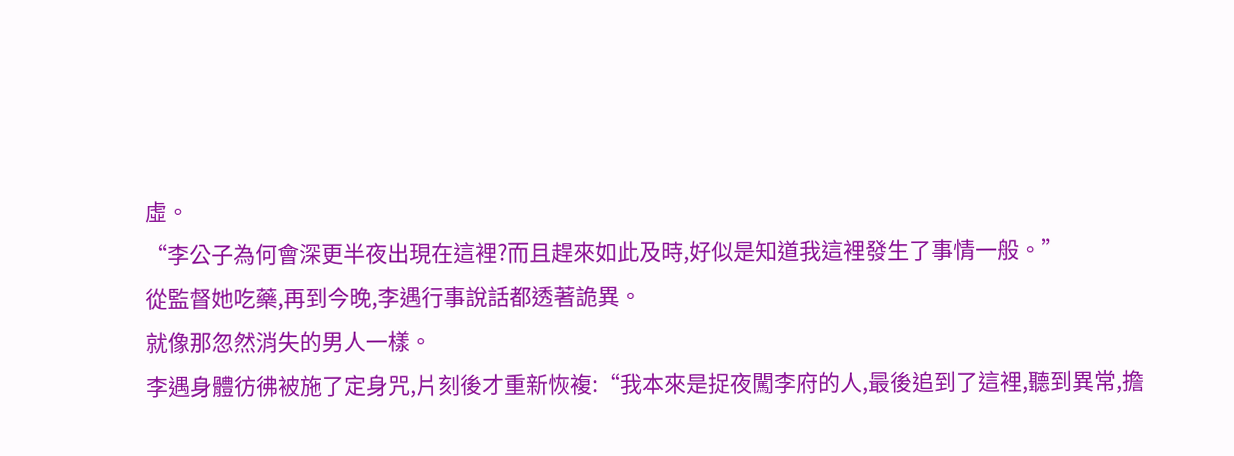虛。
“李公子為何會深更半夜出現在這裡?而且趕來如此及時,好似是知道我這裡發生了事情一般。”
從監督她吃藥,再到今晚,李遇行事說話都透著詭異。
就像那忽然消失的男人一樣。
李遇身體彷彿被施了定身咒,片刻後才重新恢複:“我本來是捉夜闖李府的人,最後追到了這裡,聽到異常,擔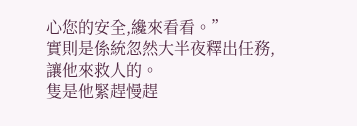心您的安全,纔來看看。”
實則是係統忽然大半夜釋出任務,讓他來救人的。
隻是他緊趕慢趕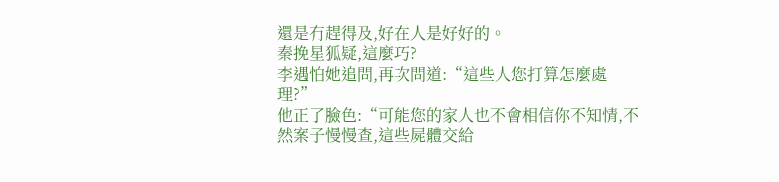還是冇趕得及,好在人是好好的。
秦挽星狐疑,這麼巧?
李遇怕她追問,再次問道:“這些人您打算怎麼處理?”
他正了臉色:“可能您的家人也不會相信你不知情,不然案子慢慢查,這些屍體交給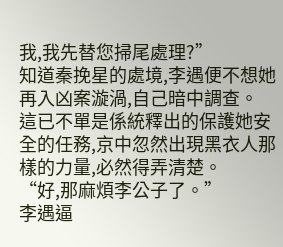我,我先替您掃尾處理?”
知道秦挽星的處境,李遇便不想她再入凶案漩渦,自己暗中調查。
這已不單是係統釋出的保護她安全的任務,京中忽然出現黑衣人那樣的力量,必然得弄清楚。
“好,那麻煩李公子了。”
李遇逼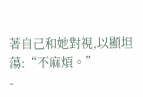著自己和她對視,以顯坦蕩:“不麻煩。”
-